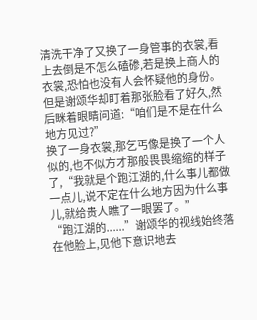清洗干净了又换了一身管事的衣裳,看上去倒是不怎么磕碜,若是换上商人的衣裳,恐怕也没有人会怀疑他的身份。
但是谢颂华却盯着那张脸看了好久,然后眯着眼睛问道:“咱们是不是在什么地方见过?”
换了一身衣裳,那乞丐像是换了一个人似的,也不似方才那般畏畏缩缩的样子了,“我就是个跑江湖的,什么事儿都做一点儿,说不定在什么地方因为什么事儿,就给贵人瞧了一眼罢了。”
“跑江湖的......”谢颂华的视线始终落在他脸上,见他下意识地去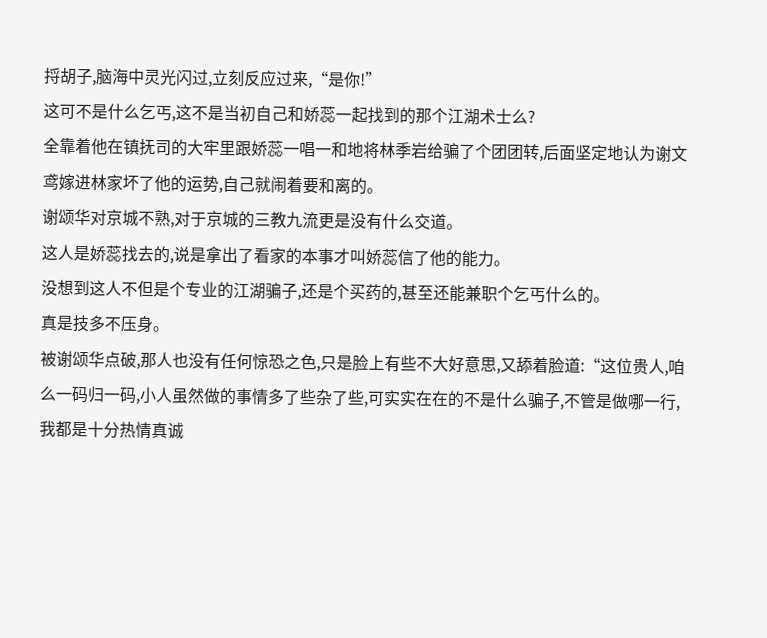捋胡子,脑海中灵光闪过,立刻反应过来,“是你!”
这可不是什么乞丐,这不是当初自己和娇蕊一起找到的那个江湖术士么?
全靠着他在镇抚司的大牢里跟娇蕊一唱一和地将林季岩给骗了个团团转,后面坚定地认为谢文鸢嫁进林家坏了他的运势,自己就闹着要和离的。
谢颂华对京城不熟,对于京城的三教九流更是没有什么交道。
这人是娇蕊找去的,说是拿出了看家的本事才叫娇蕊信了他的能力。
没想到这人不但是个专业的江湖骗子,还是个买药的,甚至还能兼职个乞丐什么的。
真是技多不压身。
被谢颂华点破,那人也没有任何惊恐之色,只是脸上有些不大好意思,又舔着脸道:“这位贵人,咱么一码归一码,小人虽然做的事情多了些杂了些,可实实在在的不是什么骗子,不管是做哪一行,我都是十分热情真诚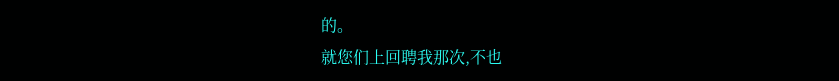的。
就您们上回聘我那次,不也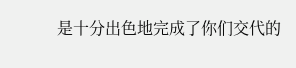是十分出色地完成了你们交代的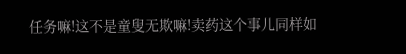任务嘛!这不是童叟无欺嘛!卖药这个事儿同样如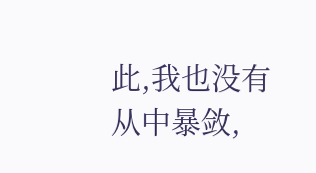此,我也没有从中暴敛,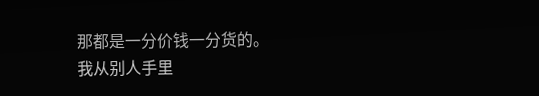那都是一分价钱一分货的。
我从别人手里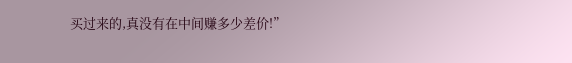买过来的,真没有在中间赚多少差价!”